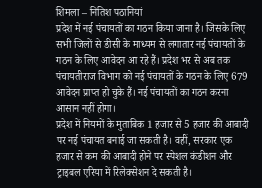शिमला – नितिश पठानियां
प्रदेश में नई पंचायतों का गठन किया जाना है। जिसके लिए सभी जिलों से डीसी के माध्यम से लगातार नई पंचायतों के गठन के लिए आवेदन आ रहे हैं। प्रदेश भर से अब तक पंचायतीराज विभाग को नई पंचायतों के गठन के लिए 679 आवेदन प्राप्त हो चुके हैं। नई पंचायतों का गठन करना आसान नहीं होगा।
प्रदेश में नियमों के मुताबिक 1 हजार से 5 हजार की आबादी पर नई पंचायत बनाई जा सकती है। वहीं, सरकार एक हजार से कम की आबादी होने पर स्पेशल कंडीशन और ट्राइबल एरिया में रिलेक्सेशन दे सकती है।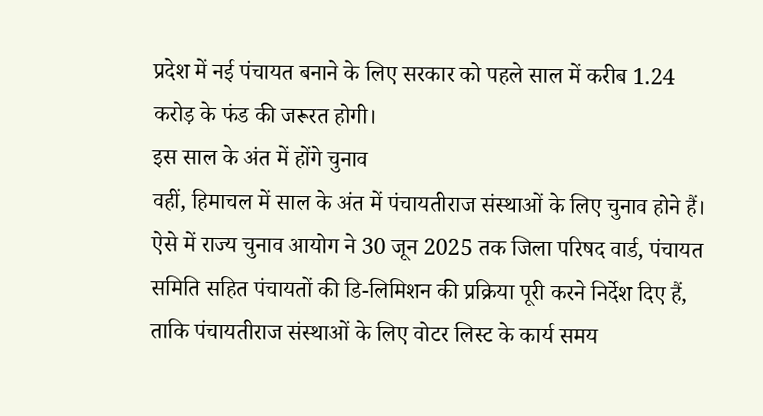प्रदेश में नई पंचायत बनाने के लिए सरकार को पहले साल में करीब 1.24 करोड़ के फंड की जरूरत होगी।
इस साल के अंत में होंगे चुनाव
वहीं, हिमाचल में साल के अंत में पंचायतीराज संस्थाओं के लिए चुनाव होने हैं। ऐसे में राज्य चुनाव आयोग ने 30 जून 2025 तक जिला परिषद वार्ड, पंचायत समिति सहित पंचायतों की डि-लिमिशन की प्रक्रिया पूरी करने निर्देश दिए हैं, ताकि पंचायतीराज संस्थाओं के लिए वोटर लिस्ट के कार्य समय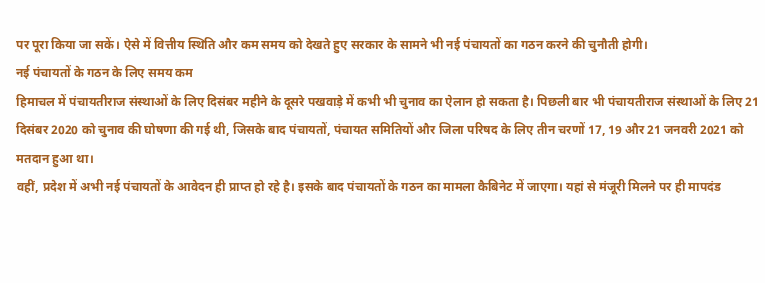पर पूरा किया जा सकें। ऐसे में वित्तीय स्थिति और कम समय को देखते हुए सरकार के सामने भी नई पंचायतों का गठन करने की चुनौती होगी।
नई पंचायतों के गठन के लिए समय कम
हिमाचल में पंचायतीराज संस्थाओं के लिए दिसंबर महीने के दूसरे पखवाड़े में कभी भी चुनाव का ऐलान हो सकता है। पिछली बार भी पंचायतीराज संस्थाओं के लिए 21 दिसंबर 2020 को चुनाव की घोषणा की गई थी, जिसके बाद पंचायतों, पंचायत समितियों और जिला परिषद के लिए तीन चरणों 17, 19 और 21 जनवरी 2021 को मतदान हुआ था।
वहीं, प्रदेश में अभी नई पंचायतों के आवेदन ही प्राप्त हो रहे है। इसके बाद पंचायतों के गठन का मामला कैबिनेट में जाएगा। यहां से मंजूरी मिलने पर ही मापदंड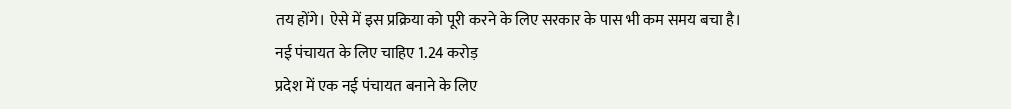तय होंगे। ऐसे में इस प्रक्रिया को पूरी करने के लिए सरकार के पास भी कम समय बचा है।
नई पंचायत के लिए चाहिए 1.24 करोड़
प्रदेश में एक नई पंचायत बनाने के लिए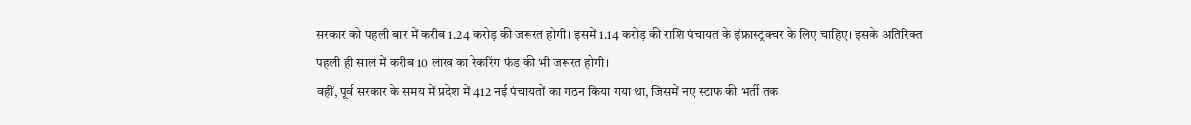सरकार को पहली बार में करीब 1.24 करोड़ की जरूरत होगी। इसमें 1.14 करोड़ की राशि पंचायत के इंफ्रास्ट्रक्चर के लिए चाहिए। इसके अतिरिक्त पहली ही साल में करीब 10 लाख का रेकरिंग फंड की भी जरूरत होगी।
वहीं, पूर्व सरकार के समय में प्रदेश में 412 नई पंचायतों का गठन किया गया था, जिसमें नए स्टाफ की भर्ती तक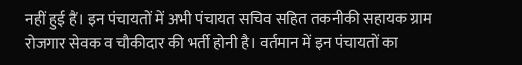नहीं हुई हैं। इन पंचायतों में अभी पंचायत सचिव सहित तकनीकी सहायक ग्राम रोजगार सेवक व चौकीदार की भर्ती होनी है। वर्तमान में इन पंचायतों का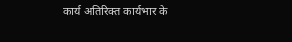कार्य अतिरिक्त कार्यभार के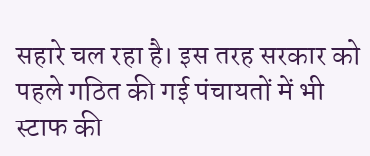सहारे चल रहा है। इस तरह सरकार को पहले गठित की गई पंचायतों में भी स्टाफ की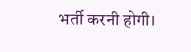भर्ती करनी होगी।